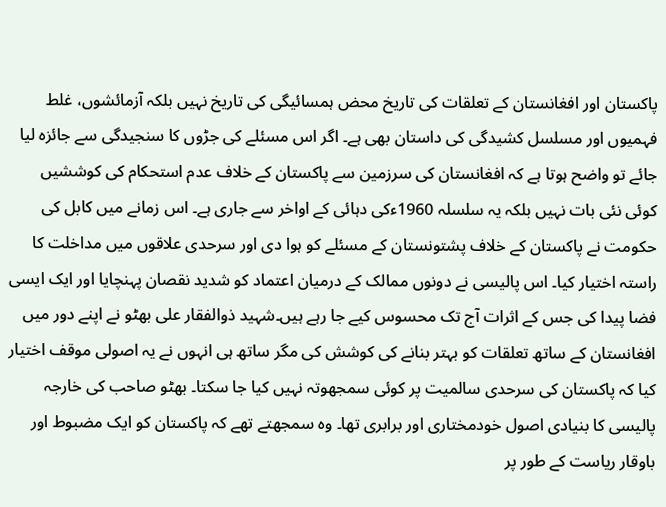پاکستان اور افغانستان کے تعلقات کی تاریخ محض ہمسائیگی کی تاریخ نہیں بلکہ آزمائشوں، غلط فہمیوں اور مسلسل کشیدگی کی داستان بھی ہے۔ اگر اس مسئلے کی جڑوں کا سنجیدگی سے جائزہ لیا جائے تو واضح ہوتا ہے کہ افغانستان کی سرزمین سے پاکستان کے خلاف عدم استحکام کی کوششیں کوئی نئی بات نہیں بلکہ یہ سلسلہ 1960ءکی دہائی کے اواخر سے جاری ہے۔ اس زمانے میں کابل کی حکومت نے پاکستان کے خلاف پشتونستان کے مسئلے کو ہوا دی اور سرحدی علاقوں میں مداخلت کا راستہ اختیار کیا۔ اس پالیسی نے دونوں ممالک کے درمیان اعتماد کو شدید نقصان پہنچایا اور ایک ایسی فضا پیدا کی جس کے اثرات آج تک محسوس کیے جا رہے ہیں۔شہید ذوالفقار علی بھٹو نے اپنے دور میں افغانستان کے ساتھ تعلقات کو بہتر بنانے کی کوشش کی مگر ساتھ ہی انہوں نے یہ اصولی موقف اختیار کیا کہ پاکستان کی سرحدی سالمیت پر کوئی سمجھوتہ نہیں کیا جا سکتا۔ بھٹو صاحب کی خارجہ پالیسی کا بنیادی اصول خودمختاری اور برابری تھا۔ وہ سمجھتے تھے کہ پاکستان کو ایک مضبوط اور باوقار ریاست کے طور پر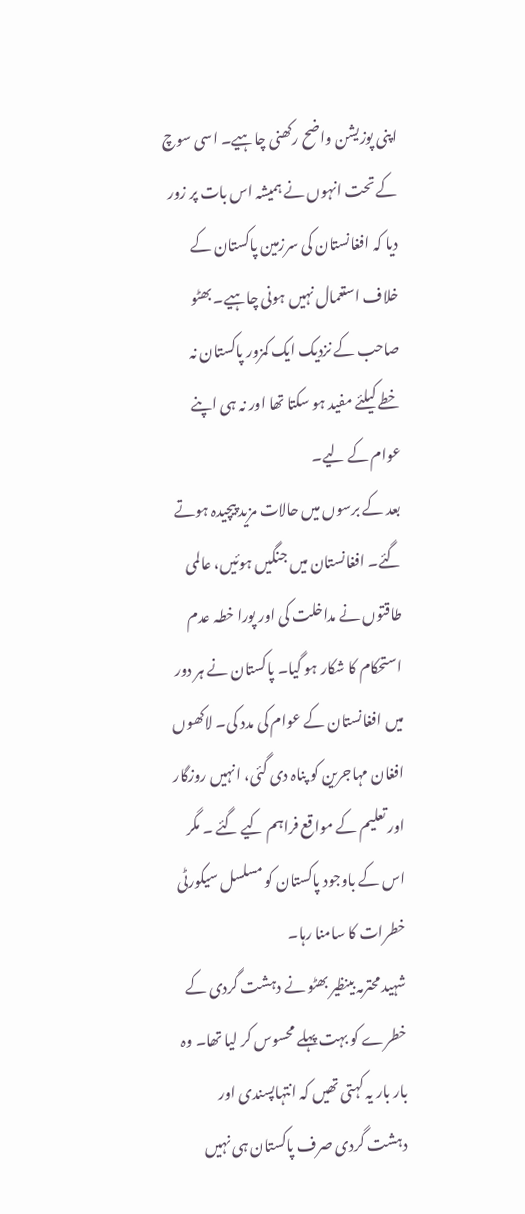اپنی پوزیشن واضح رکھنی چاہیے۔ اسی سوچ کے تحت انہوں نے ہمیشہ اس بات پر زور دیا کہ افغانستان کی سرزمین پاکستان کے خلاف استعمال نہیں ہونی چاہیے۔ بھٹو صاحب کے نزدیک ایک کمزور پاکستان نہ خطے کیلئے مفید ہو سکتا تھا اور نہ ہی اپنے عوام کے لیے۔
بعد کے برسوں میں حالات مزید پیچیدہ ہوتے گئے۔ افغانستان میں جنگیں ہوئیں، عالمی طاقتوں نے مداخلت کی اور پورا خطہ عدم استحکام کا شکار ہو گیا۔ پاکستان نے ہر دور میں افغانستان کے عوام کی مدد کی۔ لاکھوں افغان مہاجرین کو پناہ دی گئی، انہیں روزگار اور تعلیم کے مواقع فراہم کیے گئے ۔ مگر اس کے باوجود پاکستان کو مسلسل سیکورٹی خطرات کا سامنا رہا۔
شہید محترمہ بینظیر بھٹو نے دہشت گردی کے خطرے کو بہت پہلے محسوس کر لیا تھا۔ وہ بار بار یہ کہتی تھیں کہ انتہاپسندی اور دہشت گردی صرف پاکستان ہی نہیں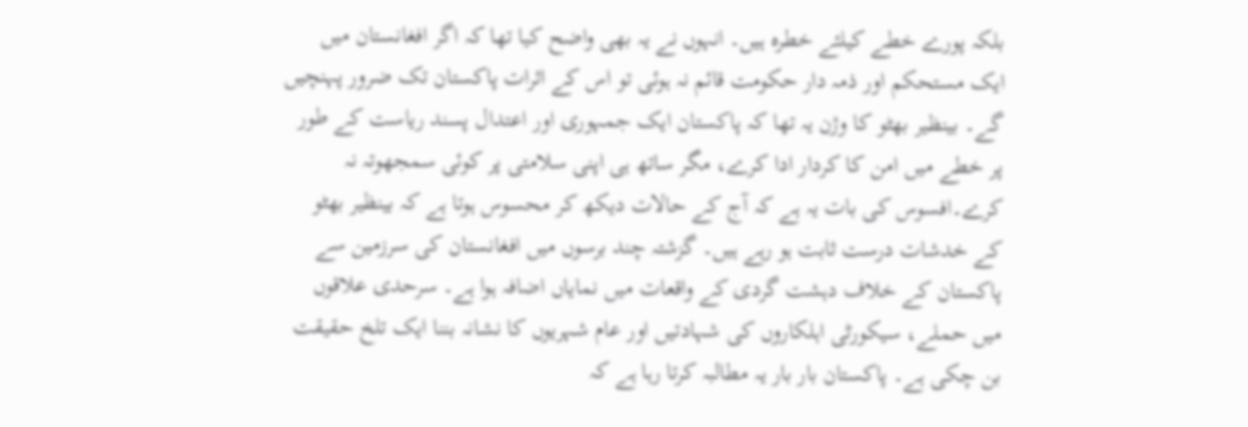بلکہ پورے خطے کیلئے خطرہ ہیں۔ انہوں نے یہ بھی واضح کیا تھا کہ اگر افغانستان میں ایک مستحکم اور ذمہ دار حکومت قائم نہ ہوئی تو اس کے اثرات پاکستان تک ضرور پہنچیں گے۔ بینظیر بھٹو کا وژن یہ تھا کہ پاکستان ایک جمہوری اور اعتدال پسند ریاست کے طور پر خطے میں امن کا کردار ادا کرے، مگر ساتھ ہی اپنی سلامتی پر کوئی سمجھوتہ نہ کرے۔افسوس کی بات یہ ہے کہ آج کے حالات دیکھ کر محسوس ہوتا ہے کہ بینظیر بھٹو کے خدشات درست ثابت ہو رہے ہیں۔ گزشتہ چند برسوں میں افغانستان کی سرزمین سے پاکستان کے خلاف دہشت گردی کے واقعات میں نمایاں اضافہ ہوا ہے۔ سرحدی علاقوں میں حملے، سیکورٹی اہلکاروں کی شہادتیں اور عام شہریوں کا نشانہ بننا ایک تلخ حقیقت بن چکی ہے۔ پاکستان بار بار یہ مطالبہ کرتا رہا ہے کہ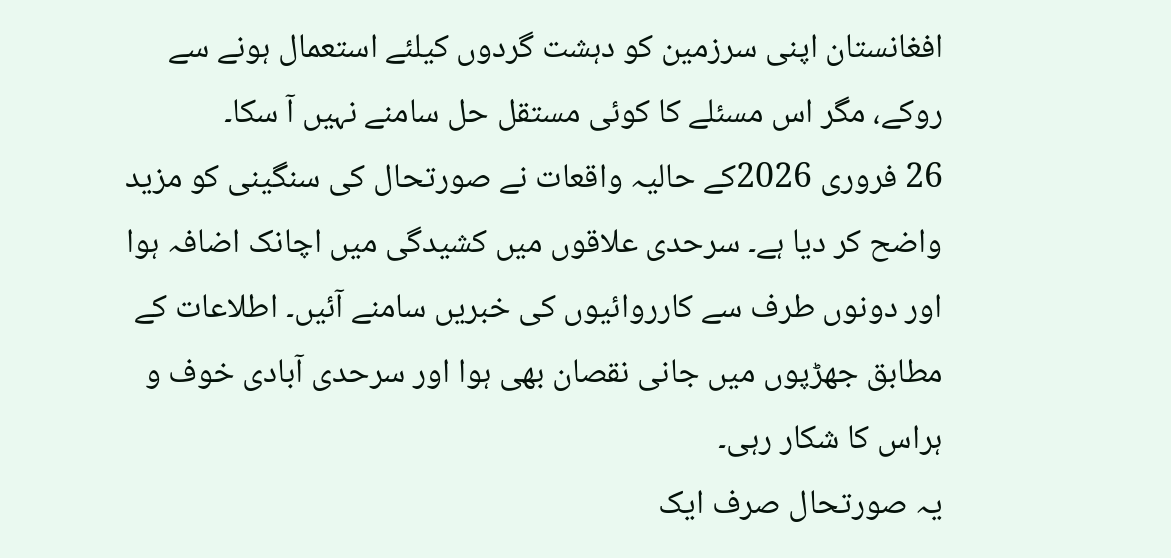افغانستان اپنی سرزمین کو دہشت گردوں کیلئے استعمال ہونے سے روکے، مگر اس مسئلے کا کوئی مستقل حل سامنے نہیں آ سکا۔
26 فروری 2026کے حالیہ واقعات نے صورتحال کی سنگینی کو مزید واضح کر دیا ہے۔ سرحدی علاقوں میں کشیدگی میں اچانک اضافہ ہوا اور دونوں طرف سے کارروائیوں کی خبریں سامنے آئیں۔ اطلاعات کے مطابق جھڑپوں میں جانی نقصان بھی ہوا اور سرحدی آبادی خوف و ہراس کا شکار رہی۔
یہ صورتحال صرف ایک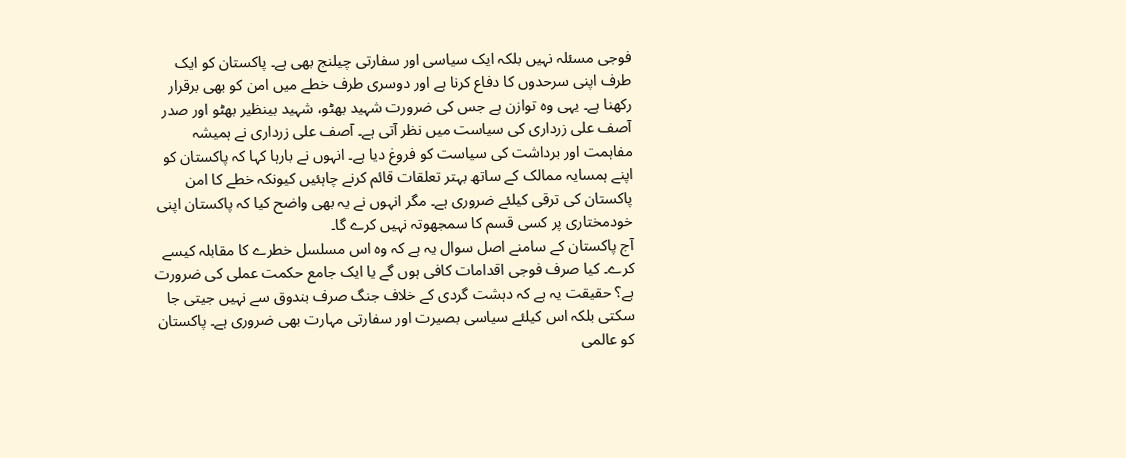فوجی مسئلہ نہیں بلکہ ایک سیاسی اور سفارتی چیلنج بھی ہے۔ پاکستان کو ایک طرف اپنی سرحدوں کا دفاع کرنا ہے اور دوسری طرف خطے میں امن کو بھی برقرار رکھنا ہے۔ یہی وہ توازن ہے جس کی ضرورت شہید بھٹو، شہید بینظیر بھٹو اور صدر آصف علی زرداری کی سیاست میں نظر آتی ہے۔ آصف علی زرداری نے ہمیشہ مفاہمت اور برداشت کی سیاست کو فروغ دیا ہے۔ انہوں نے بارہا کہا کہ پاکستان کو اپنے ہمسایہ ممالک کے ساتھ بہتر تعلقات قائم کرنے چاہئیں کیونکہ خطے کا امن پاکستان کی ترقی کیلئے ضروری ہے۔ مگر انہوں نے یہ بھی واضح کیا کہ پاکستان اپنی خودمختاری پر کسی قسم کا سمجھوتہ نہیں کرے گا۔
آج پاکستان کے سامنے اصل سوال یہ ہے کہ وہ اس مسلسل خطرے کا مقابلہ کیسے کرے۔ کیا صرف فوجی اقدامات کافی ہوں گے یا ایک جامع حکمت عملی کی ضرورت ہے؟ حقیقت یہ ہے کہ دہشت گردی کے خلاف جنگ صرف بندوق سے نہیں جیتی جا سکتی بلکہ اس کیلئے سیاسی بصیرت اور سفارتی مہارت بھی ضروری ہے۔ پاکستان کو عالمی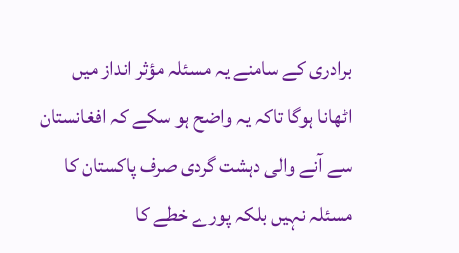برادری کے سامنے یہ مسئلہ مؤثر انداز میں اٹھانا ہوگا تاکہ یہ واضح ہو سکے کہ افغانستان سے آنے والی دہشت گردی صرف پاکستان کا مسئلہ نہیں بلکہ پورے خطے کا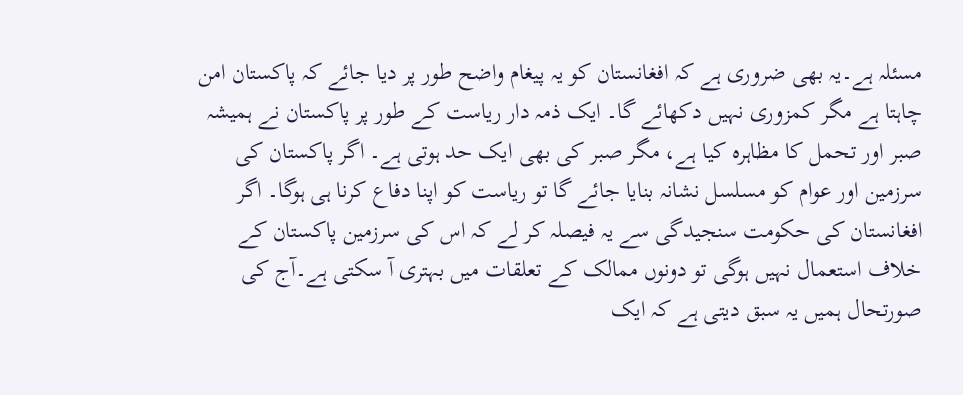مسئلہ ہے۔یہ بھی ضروری ہے کہ افغانستان کو یہ پیغام واضح طور پر دیا جائے کہ پاکستان امن چاہتا ہے مگر کمزوری نہیں دکھائے گا۔ ایک ذمہ دار ریاست کے طور پر پاکستان نے ہمیشہ صبر اور تحمل کا مظاہرہ کیا ہے، مگر صبر کی بھی ایک حد ہوتی ہے۔ اگر پاکستان کی سرزمین اور عوام کو مسلسل نشانہ بنایا جائے گا تو ریاست کو اپنا دفاع کرنا ہی ہوگا۔ اگر افغانستان کی حکومت سنجیدگی سے یہ فیصلہ کر لے کہ اس کی سرزمین پاکستان کے خلاف استعمال نہیں ہوگی تو دونوں ممالک کے تعلقات میں بہتری آ سکتی ہے۔آج کی صورتحال ہمیں یہ سبق دیتی ہے کہ ایک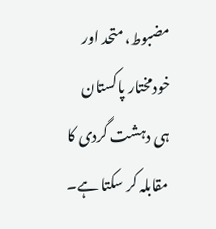مضبوط، متحد اور خودمختار پاکستان ہی دہشت گردی کا مقابلہ کر سکتا ہے۔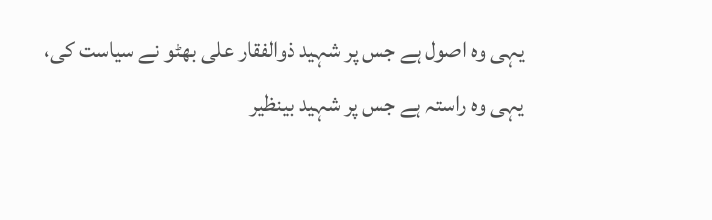یہی وہ اصول ہے جس پر شہید ذوالفقار علی بھٹو نے سیاست کی، یہی وہ راستہ ہے جس پر شہید بینظیر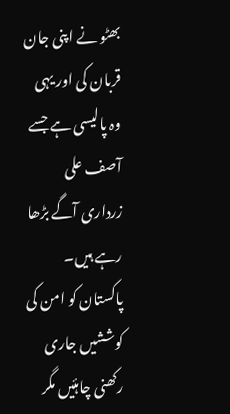بھٹو نے اپنی جان قربان کی اور یہی وہ پالیسی ہے جسے آصف علی زرداری آگے بڑھا رہے ہیں۔ پاکستان کو امن کی کوششیں جاری رکھنی چاہئیں مگر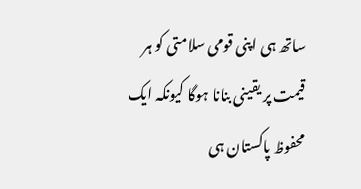ساتھ ہی اپنی قومی سلامتی کو ہر قیمت پر یقینی بنانا ہوگا کیونکہ ایک محفوظ پاکستان ہی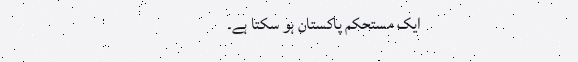ایک مستحکم پاکستان ہو سکتا ہے۔